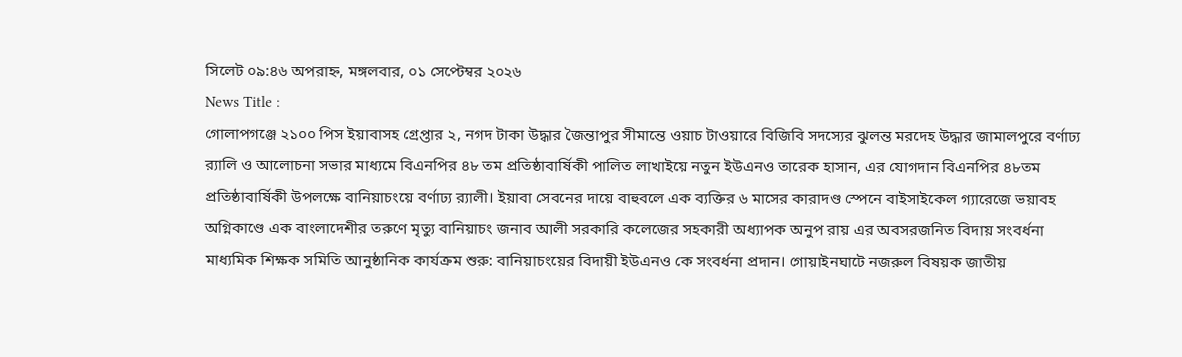সিলেট ০৯:৪৬ অপরাহ্ন, মঙ্গলবার, ০১ সেপ্টেম্বর ২০২৬
News Title :
গোলাপগঞ্জে ২১০০ পিস ইয়াবাসহ গ্রেপ্তার ২, নগদ টাকা উদ্ধার জৈন্তাপুর সীমান্তে ওয়াচ টাওয়ারে বিজিবি সদস্যের ঝুলন্ত মরদেহ উদ্ধার জামালপুরে বর্ণাঢ্য র‍্যালি ও আলোচনা সভার মাধ্যমে বিএনপির ৪৮ তম প্রতিষ্ঠাবার্ষিকী পালিত লাখাইয়ে নতুন ইউএনও তারেক হাসান, এর যোগদান বিএনপির ৪৮তম প্রতিষ্ঠাবার্ষিকী উপলক্ষে বানিয়াচংয়ে বর্ণাঢ্য র‌্যালী। ইয়াবা সেবনের দায়ে বাহুবলে এক ব্যক্তির ৬ মাসের কারাদণ্ড স্পেনে বাইসাইকেল গ্যারেজে ভয়াবহ অগ্নিকাণ্ডে এক বাংলাদেশীর তরুণে মৃত্যু বানিয়াচং জনাব আলী সরকারি কলেজের সহকারী অধ্যাপক অনুপ রায় এর অবসরজনিত বিদায় সংবর্ধনা মাধ্যমিক শিক্ষক সমিতি আনুষ্ঠানিক কার্যক্রম শুরু: বানিয়াচংয়ের বিদায়ী ইউএনও কে সংবর্ধনা প্রদান। গোয়াইনঘাটে নজরুল বিষয়ক জাতীয়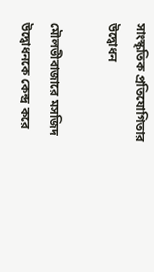সাংস্কৃতিক প্রতিযোগিতার উদ্বোধন

মৌলভীবাজারে মসজিদ উদ্বোধনকে কেন্দ্র করে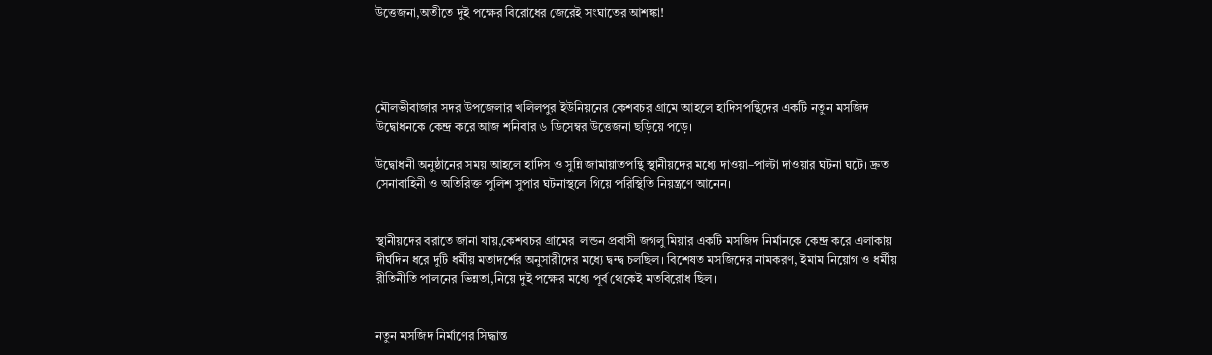উত্তেজনা,অতীতে দুই পক্ষের বিরোধের জেরেই সংঘাতের আশঙ্কা!




মৌলভীবাজার সদর উপজেলার খলিলপুর ইউনিয়নের কেশবচর গ্রামে আহলে হাদিসপন্থিদের একটি নতুন মসজিদ উদ্বোধনকে কেন্দ্র করে আজ শনিবার ৬ ডিসেম্বর উত্তেজনা ছড়িয়ে পড়ে।

উদ্বোধনী অনুষ্ঠানের সময় আহলে হাদিস ও সুন্নি জামায়াতপন্থি স্থানীয়দের মধ্যে দাওয়া–পাল্টা দাওয়ার ঘটনা ঘটে। দ্রুত সেনাবাহিনী ও অতিরিক্ত পুলিশ সুপার ঘটনাস্থলে গিয়ে পরিস্থিতি নিয়ন্ত্রণে আনেন।


স্থানীয়দের বরাতে জানা যায়,কেশবচর গ্রামের  লন্ডন প্রবাসী জগলু মিয়ার একটি মসজিদ নির্মানকে কেন্দ্র করে এলাকায় দীর্ঘদিন ধরে দুটি ধর্মীয় মতাদর্শের অনুসারীদের মধ্যে দ্বন্দ্ব চলছিল। বিশেষত মসজিদের নামকরণ, ইমাম নিয়োগ ও ধর্মীয় রীতিনীতি পালনের ভিন্নতা,নিয়ে দুই পক্ষের মধ্যে পূর্ব থেকেই মতবিরোধ ছিল।


নতুন মসজিদ নির্মাণের সিদ্ধান্ত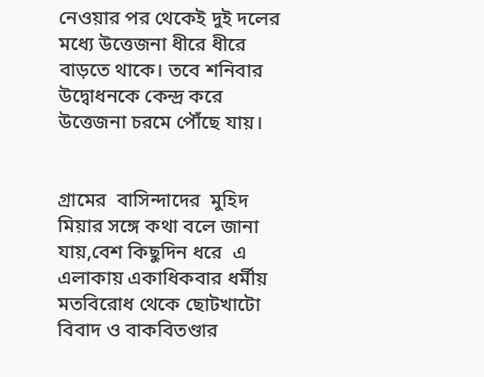নেওয়ার পর থেকেই দুই দলের মধ্যে উত্তেজনা ধীরে ধীরে বাড়তে থাকে। তবে শনিবার উদ্বোধনকে কেন্দ্র করে উত্তেজনা চরমে পৌঁছে যায়।


গ্রামের  বাসিন্দাদের  মুহিদ মিয়ার সঙ্গে কথা বলে জানা যায়,বেশ কিছুদিন ধরে  এ এলাকায় একাধিকবার ধর্মীয় মতবিরোধ থেকে ছোটখাটো বিবাদ ও বাকবিতণ্ডার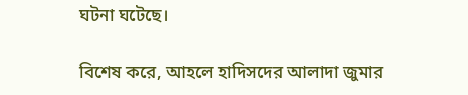ঘটনা ঘটেছে।

বিশেষ করে, আহলে হাদিসদের আলাদা জুমার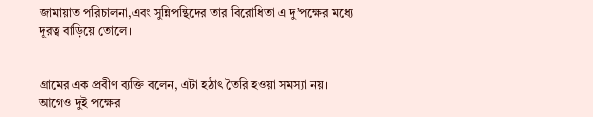জামায়াত পরিচালনা,এবং সুন্নিপন্থিদের তার বিরোধিতা এ দু’পক্ষের মধ্যে দূরত্ব বাড়িয়ে তোলে।


গ্রামের এক প্রবীণ ব্যক্তি বলেন, এটা হঠাৎ তৈরি হওয়া সমস্যা নয়। আগেও দুই পক্ষের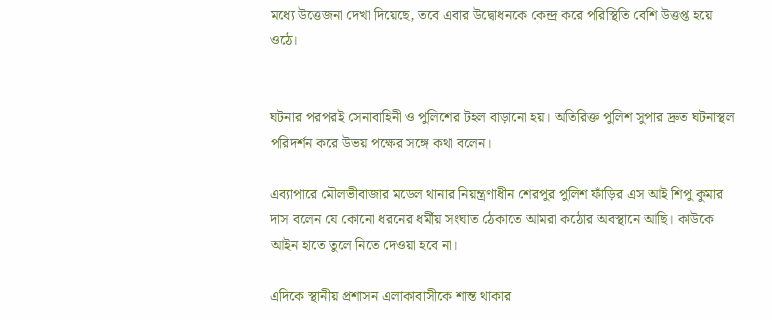মধ্যে উত্তেজনা দেখা দিয়েছে, তবে এবার উদ্বোধনকে কেন্দ্র করে পরিস্থিতি বেশি উত্তপ্ত হয়ে ওঠে।


ঘটনার পরপরই সেনাবাহিনী ও পুলিশের টহল বাড়ানো হয়। অতিরিক্ত পুলিশ সুপার দ্রুত ঘটনাস্থল পরিদর্শন করে উভয় পক্ষের সঙ্গে কথা বলেন।

এব্যাপারে মৌলভীবাজার মডেল থানার নিয়ন্ত্রণাধীন শেরপুর পুলিশ ফাঁড়ির এস আই শিপু কুমার দাস বলেন যে কোনো ধরনের ধর্মীয় সংঘাত ঠেকাতে আমরা কঠোর অবস্থানে আছি। কাউকে আইন হাতে তুলে নিতে দেওয়া হবে না।

এদিকে স্থানীয় প্রশাসন এলাকাবাসীকে শান্ত থাকার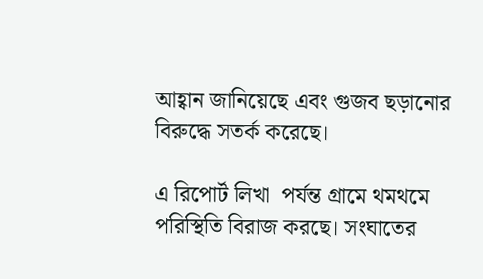আহ্বান জানিয়েছে এবং গুজব ছড়ানোর বিরুদ্ধে সতর্ক করেছে।

এ রিপোর্ট লিখা  পর্যন্ত গ্রামে থমথমে পরিস্থিতি বিরাজ করছে। সংঘাতের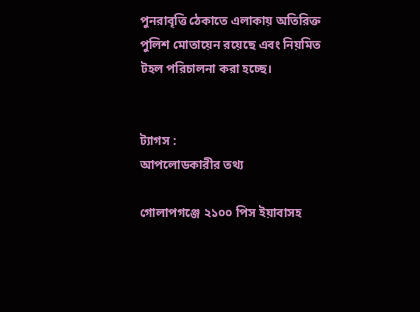পুনরাবৃত্তি ঠেকাতে এলাকায় অতিরিক্ত পুলিশ মোতায়েন রয়েছে এবং নিয়মিত টহল পরিচালনা করা হচ্ছে।


ট্যাগস :
আপলোডকারীর তথ্য

গোলাপগঞ্জে ২১০০ পিস ইয়াবাসহ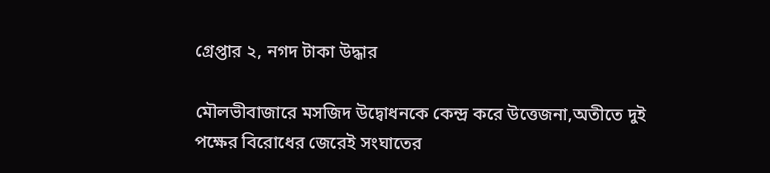গ্রেপ্তার ২, নগদ টাকা উদ্ধার

মৌলভীবাজারে মসজিদ উদ্বোধনকে কেন্দ্র করে উত্তেজনা,অতীতে দুই পক্ষের বিরোধের জেরেই সংঘাতের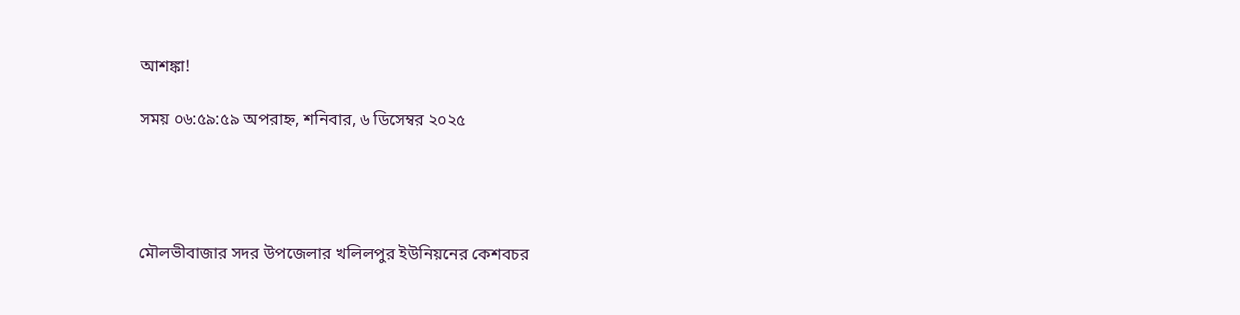আশঙ্কা!

সময় ০৬:৫৯:৫৯ অপরাহ্ন, শনিবার, ৬ ডিসেম্বর ২০২৫




মৌলভীবাজার সদর উপজেলার খলিলপুর ইউনিয়নের কেশবচর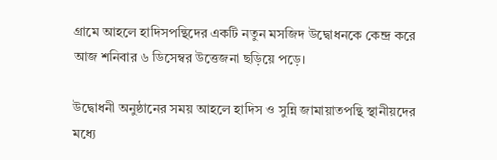গ্রামে আহলে হাদিসপন্থিদের একটি নতুন মসজিদ উদ্বোধনকে কেন্দ্র করে আজ শনিবার ৬ ডিসেম্বর উত্তেজনা ছড়িয়ে পড়ে।

উদ্বোধনী অনুষ্ঠানের সময় আহলে হাদিস ও সুন্নি জামায়াতপন্থি স্থানীয়দের মধ্যে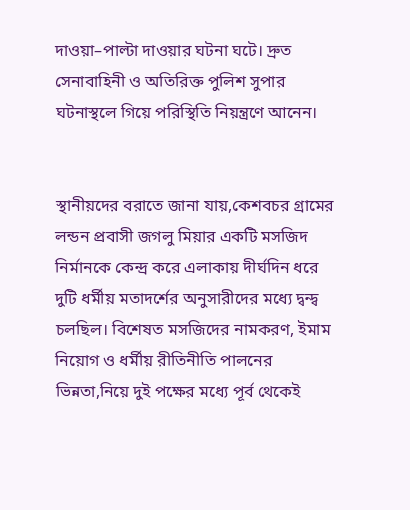দাওয়া–পাল্টা দাওয়ার ঘটনা ঘটে। দ্রুত সেনাবাহিনী ও অতিরিক্ত পুলিশ সুপার ঘটনাস্থলে গিয়ে পরিস্থিতি নিয়ন্ত্রণে আনেন।


স্থানীয়দের বরাতে জানা যায়,কেশবচর গ্রামের  লন্ডন প্রবাসী জগলু মিয়ার একটি মসজিদ নির্মানকে কেন্দ্র করে এলাকায় দীর্ঘদিন ধরে দুটি ধর্মীয় মতাদর্শের অনুসারীদের মধ্যে দ্বন্দ্ব চলছিল। বিশেষত মসজিদের নামকরণ, ইমাম নিয়োগ ও ধর্মীয় রীতিনীতি পালনের ভিন্নতা,নিয়ে দুই পক্ষের মধ্যে পূর্ব থেকেই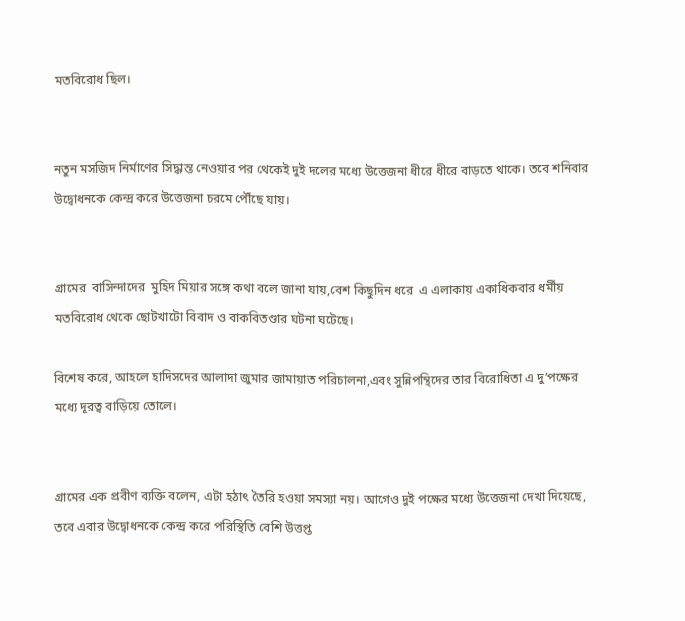মতবিরোধ ছিল।


নতুন মসজিদ নির্মাণের সিদ্ধান্ত নেওয়ার পর থেকেই দুই দলের মধ্যে উত্তেজনা ধীরে ধীরে বাড়তে থাকে। তবে শনিবার উদ্বোধনকে কেন্দ্র করে উত্তেজনা চরমে পৌঁছে যায়।


গ্রামের  বাসিন্দাদের  মুহিদ মিয়ার সঙ্গে কথা বলে জানা যায়,বেশ কিছুদিন ধরে  এ এলাকায় একাধিকবার ধর্মীয় মতবিরোধ থেকে ছোটখাটো বিবাদ ও বাকবিতণ্ডার ঘটনা ঘটেছে।

বিশেষ করে, আহলে হাদিসদের আলাদা জুমার জামায়াত পরিচালনা,এবং সুন্নিপন্থিদের তার বিরোধিতা এ দু’পক্ষের মধ্যে দূরত্ব বাড়িয়ে তোলে।


গ্রামের এক প্রবীণ ব্যক্তি বলেন, এটা হঠাৎ তৈরি হওয়া সমস্যা নয়। আগেও দুই পক্ষের মধ্যে উত্তেজনা দেখা দিয়েছে, তবে এবার উদ্বোধনকে কেন্দ্র করে পরিস্থিতি বেশি উত্তপ্ত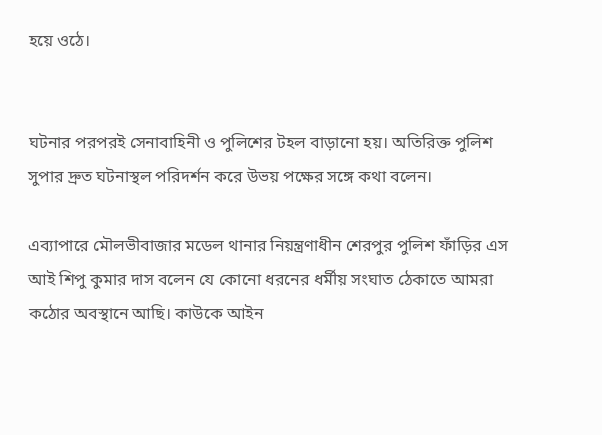হয়ে ওঠে।


ঘটনার পরপরই সেনাবাহিনী ও পুলিশের টহল বাড়ানো হয়। অতিরিক্ত পুলিশ সুপার দ্রুত ঘটনাস্থল পরিদর্শন করে উভয় পক্ষের সঙ্গে কথা বলেন।

এব্যাপারে মৌলভীবাজার মডেল থানার নিয়ন্ত্রণাধীন শেরপুর পুলিশ ফাঁড়ির এস আই শিপু কুমার দাস বলেন যে কোনো ধরনের ধর্মীয় সংঘাত ঠেকাতে আমরা কঠোর অবস্থানে আছি। কাউকে আইন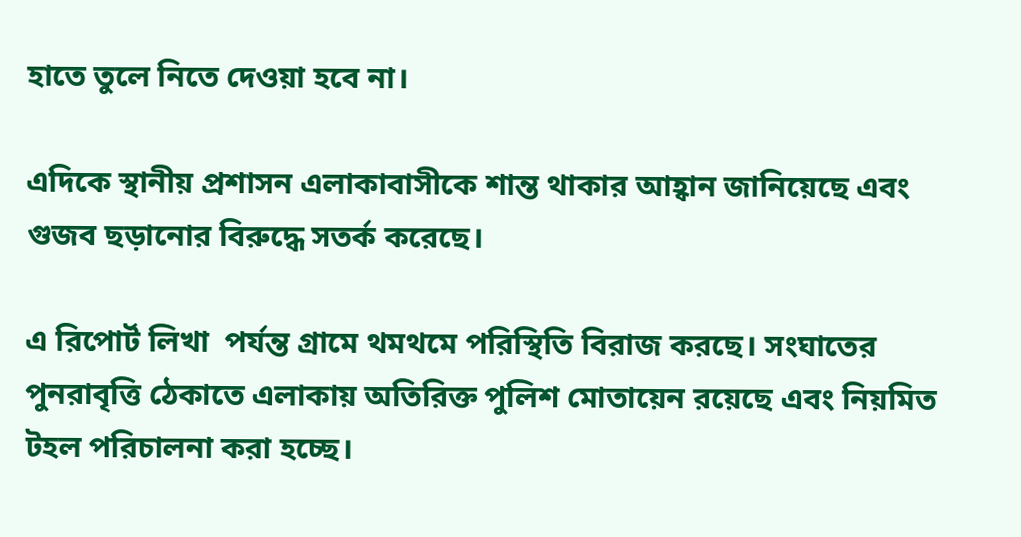হাতে তুলে নিতে দেওয়া হবে না।

এদিকে স্থানীয় প্রশাসন এলাকাবাসীকে শান্ত থাকার আহ্বান জানিয়েছে এবং গুজব ছড়ানোর বিরুদ্ধে সতর্ক করেছে।

এ রিপোর্ট লিখা  পর্যন্ত গ্রামে থমথমে পরিস্থিতি বিরাজ করছে। সংঘাতের পুনরাবৃত্তি ঠেকাতে এলাকায় অতিরিক্ত পুলিশ মোতায়েন রয়েছে এবং নিয়মিত টহল পরিচালনা করা হচ্ছে।